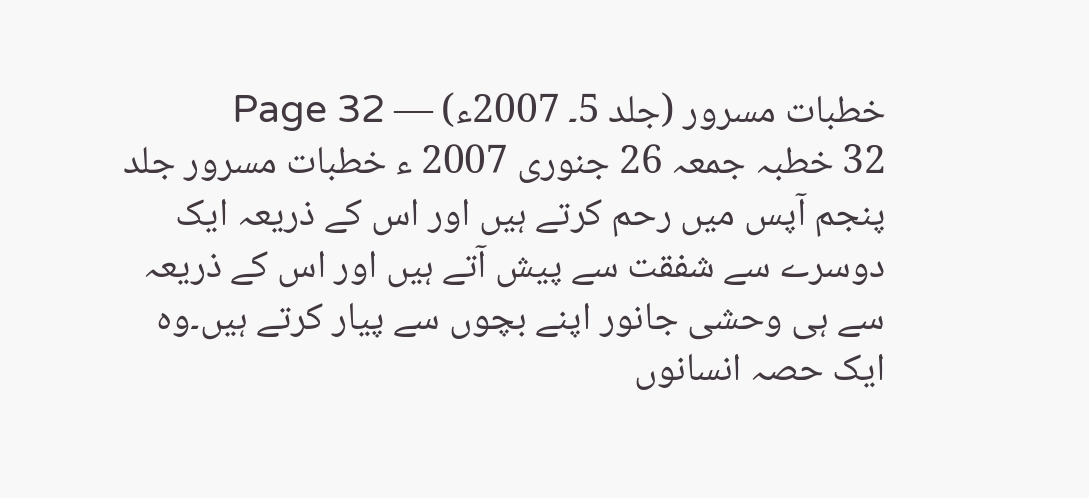خطبات مسرور (جلد 5۔ 2007ء) — Page 32
32 خطبہ جمعہ 26 جنوری 2007 ء خطبات مسرور جلد پنجم آپس میں رحم کرتے ہیں اور اس کے ذریعہ ایک دوسرے سے شفقت سے پیش آتے ہیں اور اس کے ذریعہ سے ہی وحشی جانور اپنے بچوں سے پیار کرتے ہیں۔وہ ایک حصہ انسانوں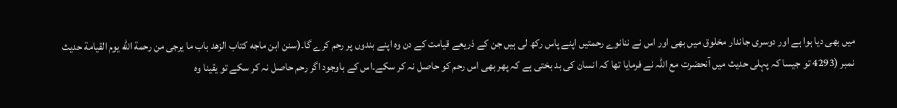میں بھی دیا ہوا ہے اور دوسری جاندار مخلوق میں بھی اور اس نے ننانوے رحمتیں اپنے پاس رکھ لی ہیں جن کے ذریعے قیامت کے دن وہ اپنے بندوں پر رحم کرے گا۔(سنن ابن ماجه كتاب الزهد باب ما يرجى من رحمة الله يوم القيامة حديث نمبر (4293 تو جیسا کہ پہلی حدیث میں آنحضرت مع اللہ نے فرمایا تھا کہ انسان کی بد بختی ہے کہ پھر بھی اس رحم کو حاصل نہ کر سکے۔اس کے باوجود اگر رحم حاصل نہ کر سکے تو یقینا وہ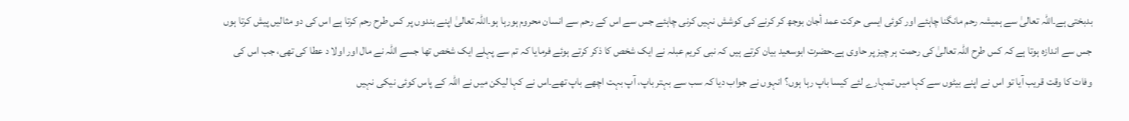بدبختی ہے۔اللہ تعالیٰ سے ہمیشہ رحم مانگنا چاہئے اور کوئی ایسی حرکت عمد أجان بوجھ کر کرنے کی کوشش نہیں کرنی چاہئے جس سے اس کے رحم سے انسان محروم ہورہا ہو۔اللہ تعالیٰ اپنے بندوں پر کس طرح رحم کرتا ہے اس کی دو مثالیں پیش کرتا ہوں جس سے اندازہ ہوتا ہے کہ کس طرح اللہ تعالیٰ کی رحمت ہر چیز پر حاوی ہے۔حضرت ابوسعید بیان کرتے ہیں کہ نبی کریم عبلہ نے ایک شخص کا ذکر کرتے ہوئے فرمایا کہ تم سے پہلے ایک شخص تھا جسے اللہ نے مال اور اولا د عطا کی تھی، جب اس کی وفات کا وقت قریب آیا تو اس نے اپنے بیٹوں سے کہا میں تمہارے لئے کیسا باپ رہا ہوں؟ انہوں نے جواب دیا کہ سب سے بہتر باپ، آپ بہت اچھے باپ تھے۔اس نے کہا لیکن میں نے اللہ کے پاس کوئی نیکی نہیں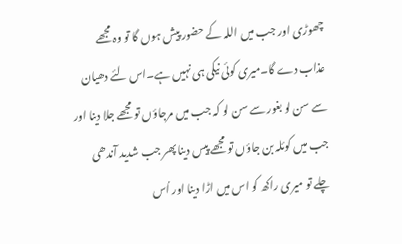چھوڑی اور جب میں اللہ کے حضور پیش ہوں گا تو وہ مجھے عذاب دے گا۔میری کوئی نیکی ہی نہیں ہے۔اس لئے دھیان سے سن لو بغور سے سن لو کہ جب میں مرجاؤں تو مجھے جلا دینا اور جب میں کوئلہ بن جاؤں تو مجھے پیس دینا پھر جب شدید آندھی چلے تو میری راکھ کو اس میں اڑا دینا اور اُس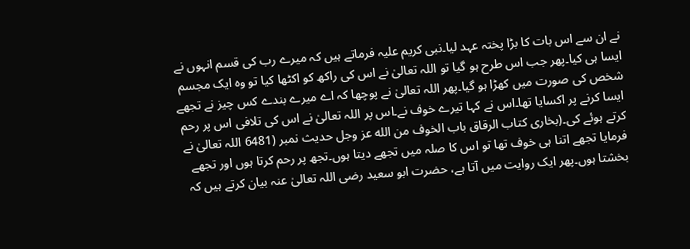نے ان سے اس بات کا بڑا پختہ عہد لیا۔نبی کریم علیہ فرماتے ہیں کہ میرے رب کی قسم انہوں نے ایسا ہی کیا۔پھر جب اس طرح ہو گیا تو اللہ تعالیٰ نے اس کی راکھ کو اکٹھا کیا تو وہ ایک مجسم شخص کی صورت میں کھڑا ہو گیا۔پھر اللہ تعالیٰ نے پوچھا کہ اے میرے بندے کس چیز نے تجھے ایسا کرنے پر اکسایا تھا۔اس نے کہا تیرے خوف نے۔اس پر اللہ تعالیٰ نے اس کی تلافی اس پر رحم کرتے ہوئے کی۔(بخاری کتاب الرقاق باب الخوف من الله عز وجل حدیث نمبر (6481 اللہ تعالیٰ نے فرمایا تجھے اتنا ہی خوف تھا تو اس کا صلہ میں تجھے دیتا ہوں۔تجھ پر رحم کرتا ہوں اور تجھے بخشتا ہوں۔پھر ایک روایت میں آتا ہے، حضرت ابو سعید رضی اللہ تعالیٰ عنہ بیان کرتے ہیں کہ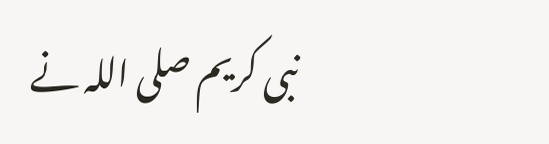نبی کریم صلی اللہ نے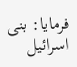فرمایا: بنی اسرائیل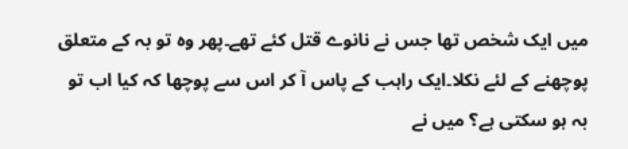میں ایک شخص تھا جس نے نانوے قتل کئے تھے۔پھر وہ تو بہ کے متعلق پوچھنے کے لئے نکلا۔ایک راہب کے پاس آ کر اس سے پوچھا کہ کیا اب تو بہ ہو سکتی ہے؟ میں نے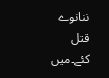ننانوے قتل کئے۔میں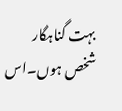بہت گناہگار شخص ہوں۔اس